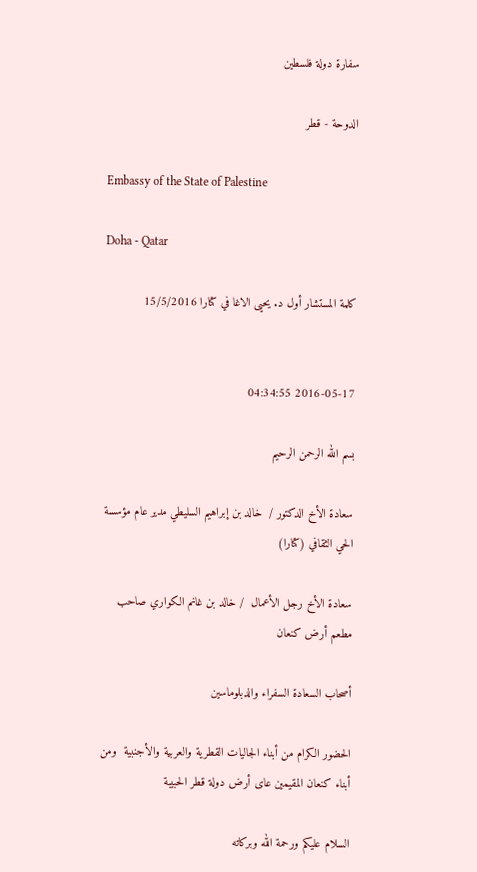سفارة دولة فلسطين

الدوحة - قطر

Embassy of the State of Palestine

Doha - Qatar

كلمة المستشار أول د. يحيى الاغا في كتارا 15/5/2016


2016-05-17 04:34:55

بسم الله الرحمن الرحيم

سعادة الأخ الدكتور /  خالد بن إبراهيم السليطي مدير عام مؤسسة الحي الثقافي (كتارا)

سعادة الأخ رجل الأعمال  / خالد بن غانم الكواري صاحب مطعم أرض كنعان

أصحاب السعادة السفراء والدبلوماسين

الحضور الكرام من أبناء الجاليات القطرية والعربية والأجنبية  ومن أبناء كنعان المقيمين عاى أرض دولة قطر الحبيبة

السلام عليكم ورحمة الله وبركاته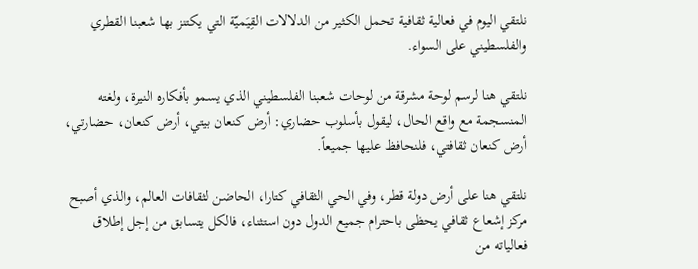نلتقي اليوم في فعالية ثقافية تحمل الكثير من الدلالات القِيَميّة التي يكتنز بها شعبنا القطري والفلسطيني على السواء.

نلتقي هنا لرسم لوحة مشرقة من لوحات شعبنا الفلسطيني الذي يسمو بأفكاره النيرة، ولغته المنسجمة مع واقع الحال، ليقول بأسلوب حضاري: أرض كنعان بيتي، أرض كنعان، حضارتي، أرض كنعان ثقافتي، فلنحافظ عليها جميعاً.

نلتقي هنا على أرض دولة قطر، وفي الحي الثقافي كتارا، الحاضن لثقافات العالم، والذي أصبح مركز إشعاع ثقافي يحظى باحترام جميع الدول دون استثناء، فالكل يتسابق من إجل إطلاق فعالياته من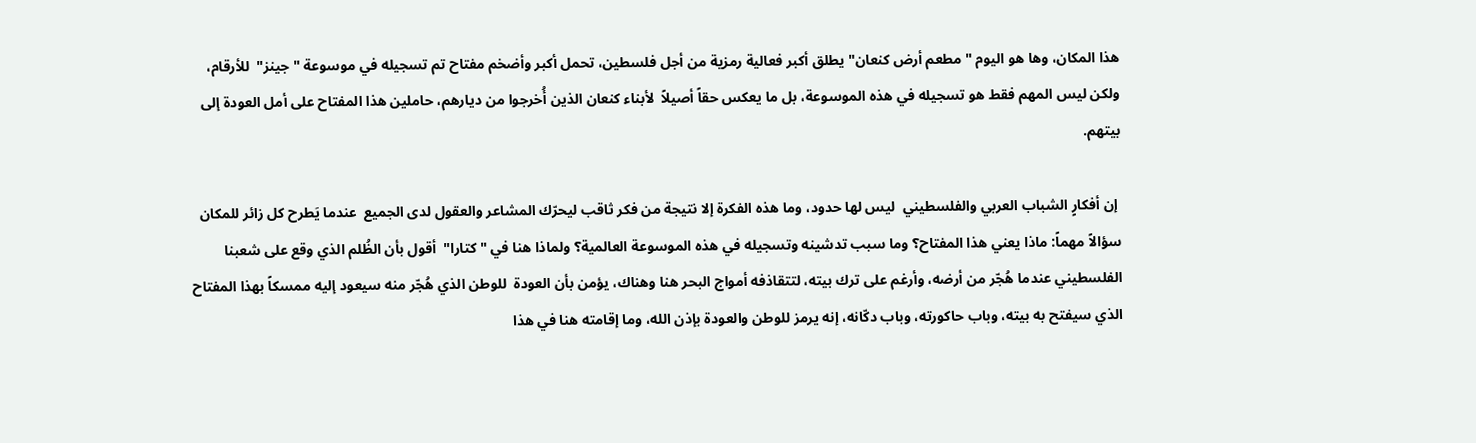هذا المكان، وها هو اليوم " مطعم أرض كنعان" يطلق أكبر فعالية رمزية من أجل فلسطين، تحمل أكبر وأضخم مفتاح تم تسجيله في موسوعة " جينز"  للأرقام، ولكن ليس المهم فقط هو تسجيله في هذه الموسوعة، بل ما يعكس حقاً أصيلاً  لأبناء كنعان الذين أُخرجوا من ديارهم، حاملين هذا المفتاح على أمل العودة إلى بيتهم.

 إن أفكارٍ الشباب العربي والفلسطيني  ليس لها حدود، وما هذه الفكرة إلا نتيجة من فكر ثاقب ليحرّك المشاعر والعقول لدى الجميع  عندما يَطرح كل زائر للمكان سؤالاً مهماً: ماذا يعني هذا المفتاح؟ وما سبب تدشينه وتسجيله في هذه الموسوعة العالمية؟ ولماذا هنا في " كتارا"  أقول بأن الظُلم الذي وقع على شعبنا الفلسطيني عندما هُجّر من أرضه، وأرغم على ترك بيته، لتتقاذفه أمواج البحر هنا وهناك، يؤمن بأن العودة  للوطن الذي هُجّر منه سيعود إليه ممسكاً بهذا المفتاح الذي سيفتح به بيته، وباب حاكورته، وباب دكّانه، إنه يرمز للوطن والعودة بإذن الله، وما إقامته هنا في هذا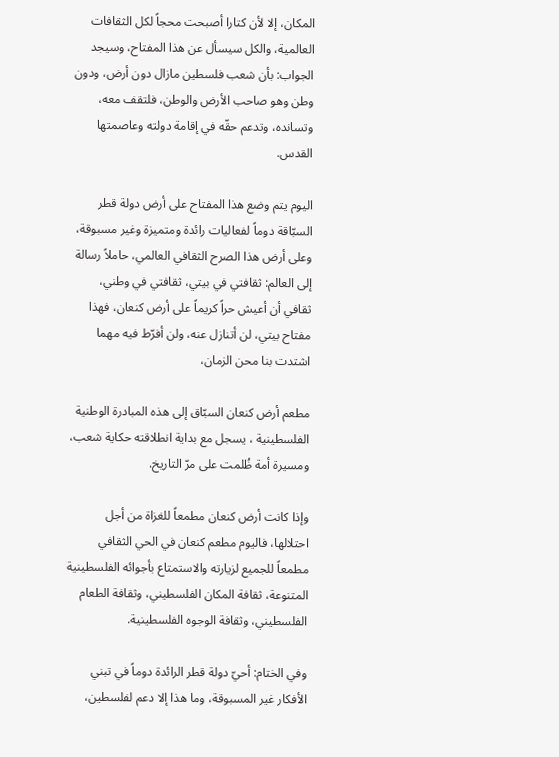المكان، إلا لأن كتارا أصبحت محجاً لكل الثقافات العالمية، والكل سيسأل عن هذا المفتاح، وسيجد الجواب: بأن شعب فلسطين مازال دون أرض، ودون وطن وهو صاحب الأرض والوطن، فلتقف معه، وتسانده، وتدعم حقّه في إقامة دولته وعاصمتها القدس.

اليوم يتم وضع هذا المفتاح على أرض دولة قطر السبّاقة دوماً لفعاليات رائدة ومتميزة وغير مسبوقة، وعلى أرض هذا الصرح الثقافي العالمي، حاملاً رسالة إلى العالم: ثقافتي في بيتي، ثقافتي في وطني، ثقافي أن أعيش حراً كريماً على أرض كنعان، فهذا مفتاح بيتي، لن أتنازل عنه، ولن أفرّط فيه مهما اشتدت بنا محن الزمان،

مطعم أرض كنعان السبّاق إلى هذه المبادرة الوطنية الفلسطينية ، يسجل مع بداية انطلاقته حكاية شعب، ومسيرة أمة ظُلمت على مرّ التاريخ.

وإذا كانت أرض كنعان مطمعاً للغزاة من أجل احتلالها، فاليوم مطعم كنعان في الحي الثقافي مطمعاً للجميع لزيارته والاستمتاع بأجوائه الفلسطينية المتنوعة، ثقافة المكان الفلسطيني، وثقافة الطعام الفلسطيني، وثقافة الوجوه الفلسطينية.

وفي الختام: أحيّ دولة قطر الرائدة دوماً في تبني الأفكار غير المسبوقة، وما هذا إلا دعم لفلسطين،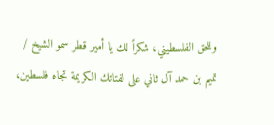وللحق الفلسطيني، شكراً لك يا أمير قطر سمو الشيخ /  تميم بن حمد آل ثاني على لفتاتك الكريمة تجاه فلسطين،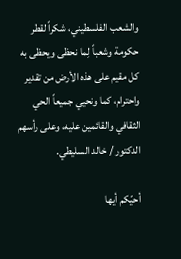والشعب الفلسطيني، شكراً لقطر حكومة وشعباً لِما نحظى ويحظى به كل مقيم على هذه الأرض من تقدير واحترام، كما ونحيي جميعاً الحي الثقافي والقائمين عليه، وعلى رأسهم الدكتور / خالد السليطي.

أحيّكم أيها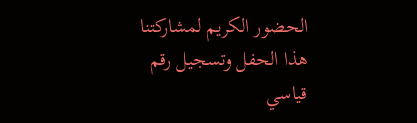الحضور الكريم لمشاركتنا هذا الحفل وتسجيل رقم قياسي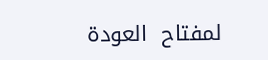لمفتاح  العودة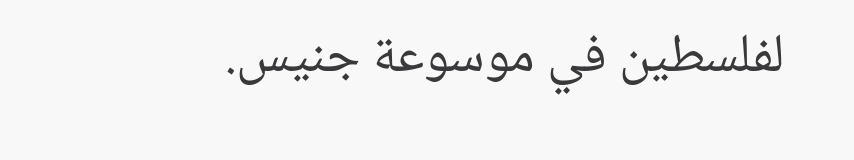لفلسطين في موسوعة جنيس.